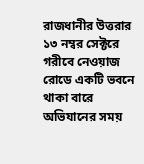রাজধানীর উত্তরার ১৩ নম্বর সেক্টরে গরীবে নেওয়াজ রোডে একটি ভবনে থাকা বারে অভিযানের সময়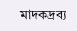মাদকদ্রব্য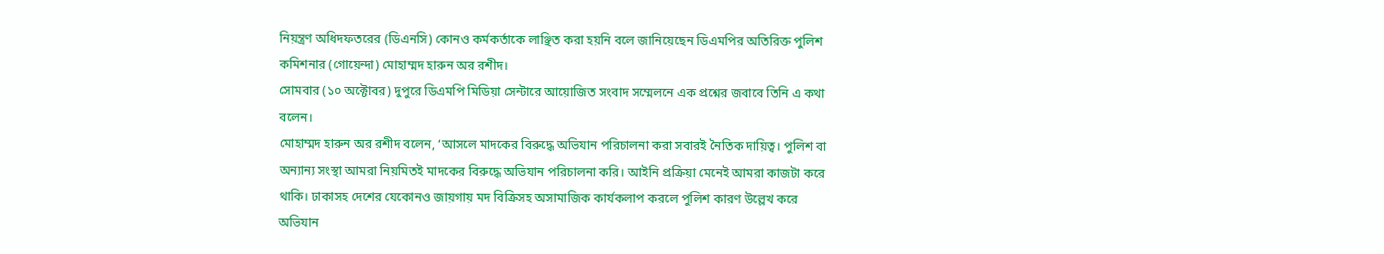নিয়ন্ত্রণ অধিদফতরের (ডিএনসি) কোনও কর্মকর্তাকে লাঞ্ছিত করা হয়নি বলে জানিয়েছেন ডিএমপির অতিরিক্ত পুলিশ কমিশনার (গোয়েন্দা) মোহাম্মদ হারুন অর রশীদ।
সোমবার (১০ অক্টোবর) দুপুরে ডিএমপি মিডিয়া সেন্টারে আয়োজিত সংবাদ সম্মেলনে এক প্রশ্নের জবাবে তিনি এ কথা বলেন।
মোহাম্মদ হারুন অর রশীদ বলেন, ‘আসলে মাদকের বিরুদ্ধে অভিযান পরিচালনা করা সবারই নৈতিক দায়িত্ব। পুলিশ বা অন্যান্য সংস্থা আমরা নিয়মিতই মাদকের বিরুদ্ধে অভিযান পরিচালনা করি। আইনি প্রক্রিয়া মেনেই আমরা কাজটা করে থাকি। ঢাকাসহ দেশের যেকোনও জায়গায় মদ বিক্রিসহ অসামাজিক কার্যকলাপ করলে পুলিশ কারণ উল্লেখ করে অভিযান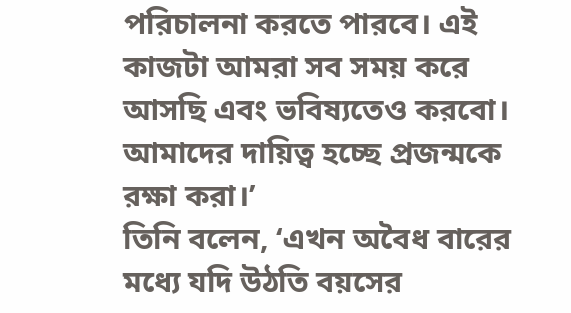পরিচালনা করতে পারবে। এই কাজটা আমরা সব সময় করে আসছি এবং ভবিষ্যতেও করবো। আমাদের দায়িত্ব হচ্ছে প্রজন্মকে রক্ষা করা।’
তিনি বলেন, ‘এখন অবৈধ বারের মধ্যে যদি উঠতি বয়সের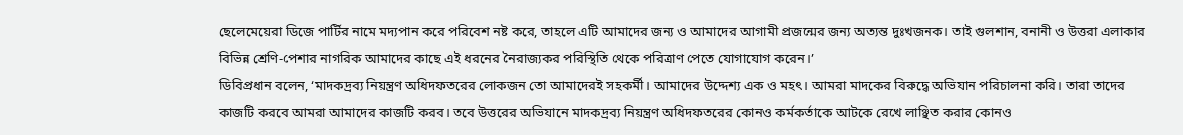ছেলেমেয়েরা ডিজে পার্টির নামে মদ্যপান করে পরিবেশ নষ্ট করে, তাহলে এটি আমাদের জন্য ও আমাদের আগামী প্রজন্মের জন্য অত্যন্ত দুঃখজনক। তাই গুলশান, বনানী ও উত্তরা এলাকার বিভিন্ন শ্রেণি-পেশার নাগরিক আমাদের কাছে এই ধরনের নৈরাজ্যকর পরিস্থিতি থেকে পরিত্রাণ পেতে যোগাযোগ করেন।’
ডিবিপ্রধান বলেন, ‘মাদকদ্রব্য নিয়ন্ত্রণ অধিদফতরের লোকজন তো আমাদেরই সহকর্মী। আমাদের উদ্দেশ্য এক ও মহৎ। আমরা মাদকের বিরুদ্ধে অভিযান পরিচালনা করি। তারা তাদের কাজটি করবে আমরা আমাদের কাজটি করব। তবে উত্তরের অভিযানে মাদকদ্রব্য নিয়ন্ত্রণ অধিদফতরের কোনও কর্মকর্তাকে আটকে রেখে লাঞ্ছিত করার কোনও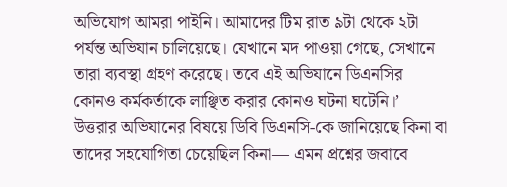অভিযোগ আমরা পাইনি। আমাদের টিম রাত ৯টা থেকে ২টা পর্যন্ত অভিযান চালিয়েছে। যেখানে মদ পাওয়া গেছে, সেখানে তারা ব্যবস্থা গ্রহণ করেছে। তবে এই অভিযানে ডিএনসির কোনও কর্মকর্তাকে লাঞ্ছিত করার কোনও ঘটনা ঘটেনি।’
উত্তরার অভিযানের বিষয়ে ডিবি ডিএনসি-কে জানিয়েছে কিনা বা তাদের সহযোগিতা চেয়েছিল কিনা— এমন প্রশ্নের জবাবে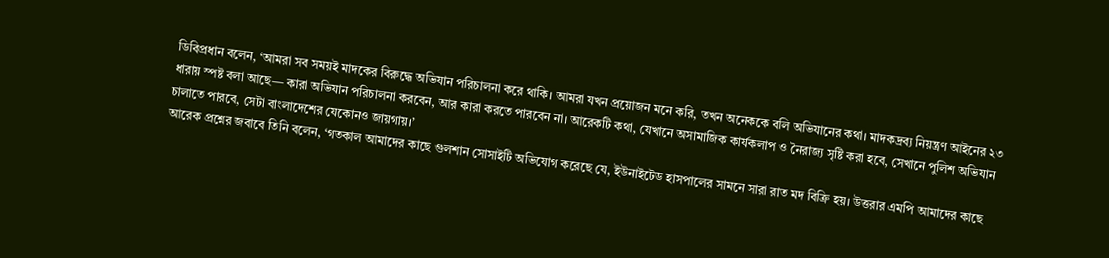ডিবিপ্রধান বলেন, ‘আমরা সব সময়ই মাদকের বিরুদ্ধে অভিযান পরিচালনা করে থাকি। আমরা যখন প্রয়োজন মনে করি, তখন অনেককে বলি অভিযানের কথা। মাদকদ্রব্য নিয়ন্ত্রণ আইনের ২৩ ধারায় স্পষ্ট বলা আছে— কারা অভিযান পরিচালনা করবেন, আর কারা করতে পারবেন না। আরেকটি কথা, যেখানে অসামাজিক কার্যকলাপ ও নৈরাজ্য সৃষ্টি করা হবে, সেখানে পুলিশ অভিযান চালাতে পারবে, সেটা বাংলাদেশের যেকোনও জায়গায়।’
আরেক প্রশ্নের জবাবে তিনি বলেন, ‘গতকাল আমাদের কাছে গুলশান সোসাইটি অভিযোগ করেছে যে, ইউনাইটেড হাসপালের সামনে সারা রাত মদ বিক্রি হয়। উত্তরার এমপি আমাদের কাছে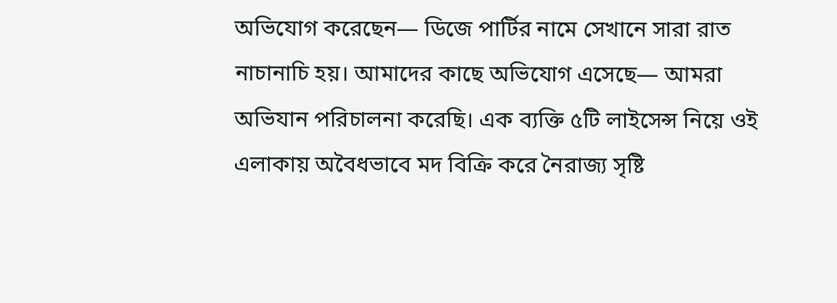অভিযোগ করেছেন— ডিজে পার্টির নামে সেখানে সারা রাত নাচানাচি হয়। আমাদের কাছে অভিযোগ এসেছে— আমরা অভিযান পরিচালনা করেছি। এক ব্যক্তি ৫টি লাইসেন্স নিয়ে ওই এলাকায় অবৈধভাবে মদ বিক্রি করে নৈরাজ্য সৃষ্টি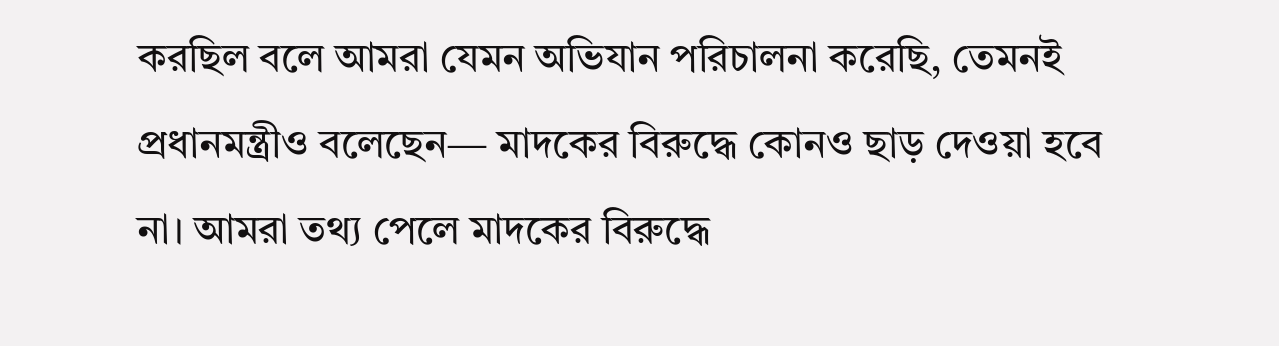করছিল বলে আমরা যেমন অভিযান পরিচালনা করেছি, তেমনই প্রধানমন্ত্রীও বলেছেন— মাদকের বিরুদ্ধে কোনও ছাড় দেওয়া হবে না। আমরা তথ্য পেলে মাদকের বিরুদ্ধে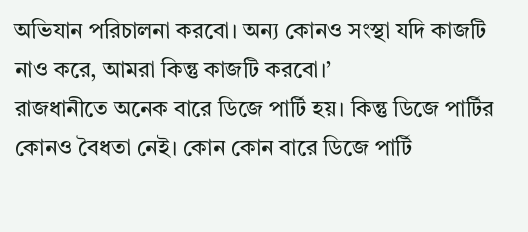অভিযান পরিচালনা করবো। অন্য কোনও সংস্থা যদি কাজটি নাও করে, আমরা কিন্তু কাজটি করবো।’
রাজধানীতে অনেক বারে ডিজে পার্টি হয়। কিন্তু ডিজে পার্টির কোনও বৈধতা নেই। কোন কোন বারে ডিজে পার্টি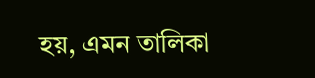হয়, এমন তালিকা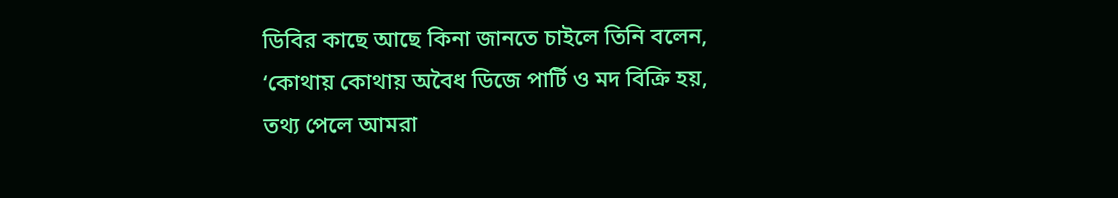ডিবির কাছে আছে কিনা জানতে চাইলে তিনি বলেন, ‘কোথায় কোথায় অবৈধ ডিজে পার্টি ও মদ বিক্রি হয়, তথ্য পেলে আমরা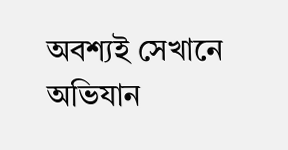অবশ্যই সেখানে অভিযান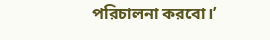পরিচালনা করবো।’